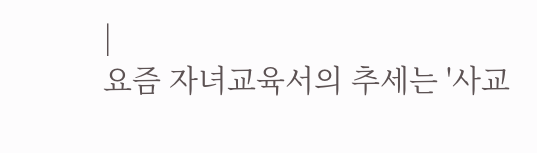|
요즘 자녀교육서의 추세는 '사교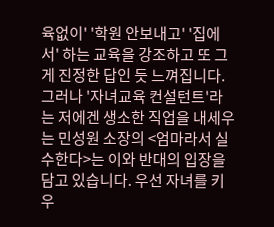육없이' '학원 안보내고' '집에서' 하는 교육을 강조하고 또 그게 진정한 답인 듯 느껴집니다. 그러나 '자녀교육 컨설턴트'라는 저에겐 생소한 직업을 내세우는 민성원 소장의 <엄마라서 실수한다>는 이와 반대의 입장을 담고 있습니다. 우선 자녀를 키우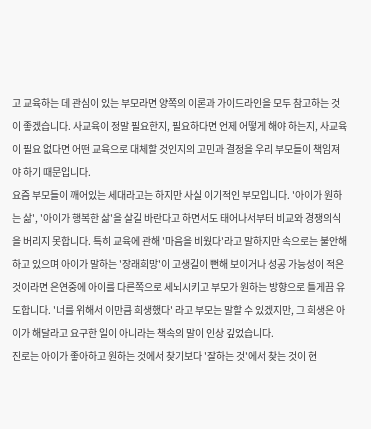고 교육하는 데 관심이 있는 부모라면 양쪽의 이론과 가이드라인을 모두 참고하는 것이 좋겠습니다. 사교육이 정말 필요한지, 필요하다면 언제 어떻게 해야 하는지, 사교육이 필요 없다면 어떤 교육으로 대체할 것인지의 고민과 결정을 우리 부모들이 책임져야 하기 때문입니다.
요즘 부모들이 깨어있는 세대라고는 하지만 사실 이기적인 부모입니다. '아이가 원하는 삶', '아이가 행복한 삶'을 살길 바란다고 하면서도 태어나서부터 비교와 경쟁의식을 버리지 못합니다. 특히 교육에 관해 '마음을 비웠다'라고 말하지만 속으로는 불안해 하고 있으며 아이가 말하는 '장래희망'이 고생길이 뻔해 보이거나 성공 가능성이 적은 것이라면 은연중에 아이를 다른쪽으로 세뇌시키고 부모가 원하는 방향으로 틀게끔 유도합니다. '너를 위해서 이만큼 희생했다' 라고 부모는 말할 수 있겠지만, 그 희생은 아이가 해달라고 요구한 일이 아니라는 책속의 말이 인상 깊었습니다.
진로는 아이가 좋아하고 원하는 것에서 찾기보다 '잘하는 것'에서 찾는 것이 현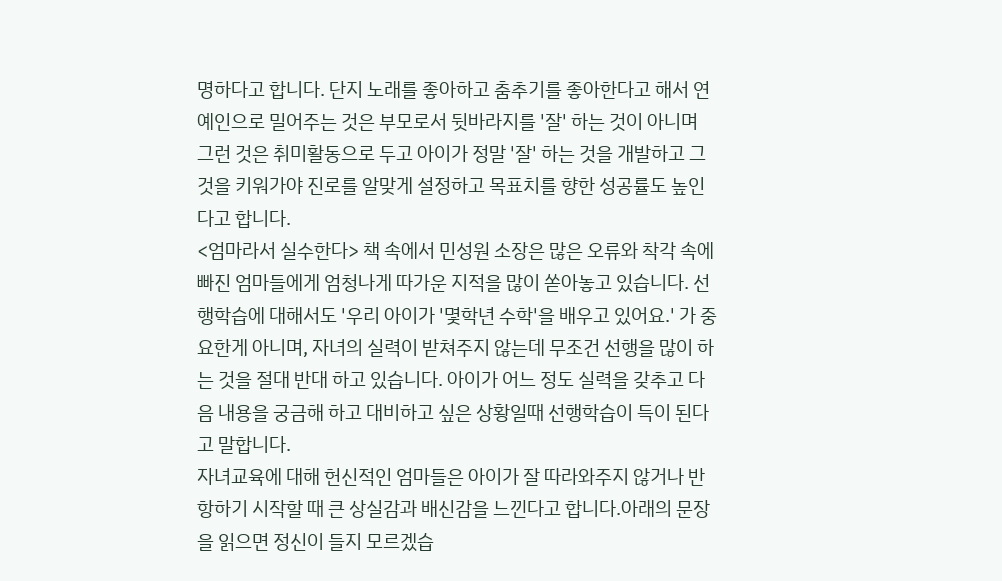명하다고 합니다. 단지 노래를 좋아하고 춤추기를 좋아한다고 해서 연예인으로 밀어주는 것은 부모로서 뒷바라지를 '잘' 하는 것이 아니며 그런 것은 취미활동으로 두고 아이가 정말 '잘' 하는 것을 개발하고 그것을 키워가야 진로를 알맞게 설정하고 목표치를 향한 성공률도 높인다고 합니다.
<엄마라서 실수한다> 책 속에서 민성원 소장은 많은 오류와 착각 속에 빠진 엄마들에게 엄청나게 따가운 지적을 많이 쏟아놓고 있습니다. 선행학습에 대해서도 '우리 아이가 '몇학년 수학'을 배우고 있어요.' 가 중요한게 아니며, 자녀의 실력이 받쳐주지 않는데 무조건 선행을 많이 하는 것을 절대 반대 하고 있습니다. 아이가 어느 정도 실력을 갖추고 다음 내용을 궁금해 하고 대비하고 싶은 상황일때 선행학습이 득이 된다고 말합니다.
자녀교육에 대해 헌신적인 엄마들은 아이가 잘 따라와주지 않거나 반항하기 시작할 때 큰 상실감과 배신감을 느낀다고 합니다.아래의 문장을 읽으면 정신이 들지 모르겠습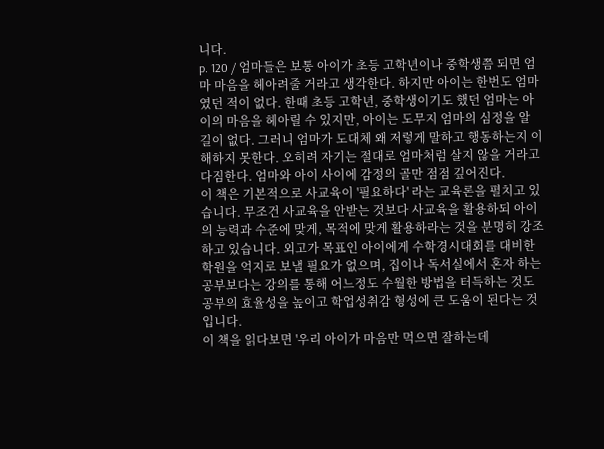니다.
p. 120 / 엄마들은 보통 아이가 초등 고학년이나 중학생쯤 되면 엄마 마음을 헤아려줄 거라고 생각한다. 하지만 아이는 한번도 엄마였던 적이 없다. 한때 초등 고학년, 중학생이기도 했던 엄마는 아이의 마음을 헤아릴 수 있지만, 아이는 도무지 엄마의 심정을 알 길이 없다. 그러니 엄마가 도대체 왜 저렇게 말하고 행동하는지 이해하지 못한다. 오히려 자기는 절대로 엄마처럼 살지 않을 거라고 다짐한다. 엄마와 아이 사이에 감정의 골만 점점 깊어진다.
이 책은 기본적으로 사교육이 '필요하다' 라는 교육론을 펼치고 있습니다. 무조건 사교육을 안받는 것보다 사교육을 활용하되 아이의 능력과 수준에 맞게, 목적에 맞게 활용하라는 것을 분명히 강조하고 있습니다. 외고가 목표인 아이에게 수학경시대회를 대비한 학원을 억지로 보낼 필요가 없으며, 집이나 독서실에서 혼자 하는 공부보다는 강의를 통해 어느정도 수월한 방법을 터득하는 것도 공부의 효율성을 높이고 학업성취감 형성에 큰 도움이 된다는 것입니다.
이 책을 읽다보면 '우리 아이가 마음만 먹으면 잘하는데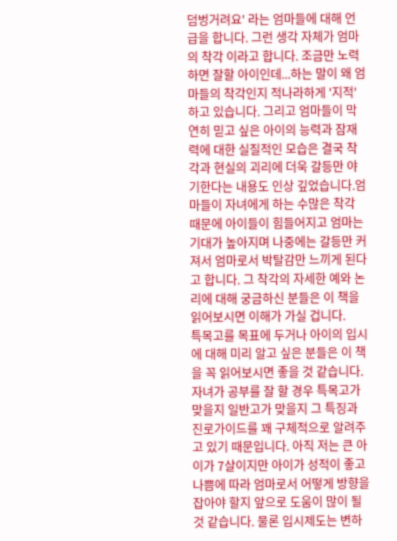덤벙거려요' 라는 엄마들에 대해 언급을 합니다. 그런 생각 자체가 엄마의 착각 이라고 합니다. 조금만 노력하면 잘할 아이인데...하는 말이 왜 엄마들의 착각인지 적나라하게 '지적'하고 있습니다. 그리고 엄마들이 막연히 믿고 싶은 아이의 능력과 잠재력에 대한 실질적인 모습은 결국 착각과 현실의 괴리에 더욱 갈등만 야기한다는 내용도 인상 깊었습니다.엄마들이 자녀에게 하는 수많은 착각 때문에 아이들이 힘들어지고 엄마는 기대가 높아지며 나중에는 갈등만 커져서 엄마로서 박탈감만 느끼게 된다고 합니다. 그 착각의 자세한 예와 논리에 대해 궁금하신 분들은 이 책을 읽어보시면 이해가 가실 겁니다.
특목고를 목표에 두거나 아이의 입시에 대해 미리 알고 싶은 분들은 이 책을 꼭 읽어보시면 좋을 것 같습니다. 자녀가 공부를 잘 할 경우 특목고가 맞을지 일반고가 맞을지 그 특징과 진로가이드를 꽤 구체적으로 알려주고 있기 때문입니다. 아직 저는 큰 아이가 7살이지만 아이가 성적이 좋고 나쁨에 따라 엄마로서 어떻게 방향을 잡아야 할지 앞으로 도움이 많이 될 것 같습니다. 물론 입시제도는 변하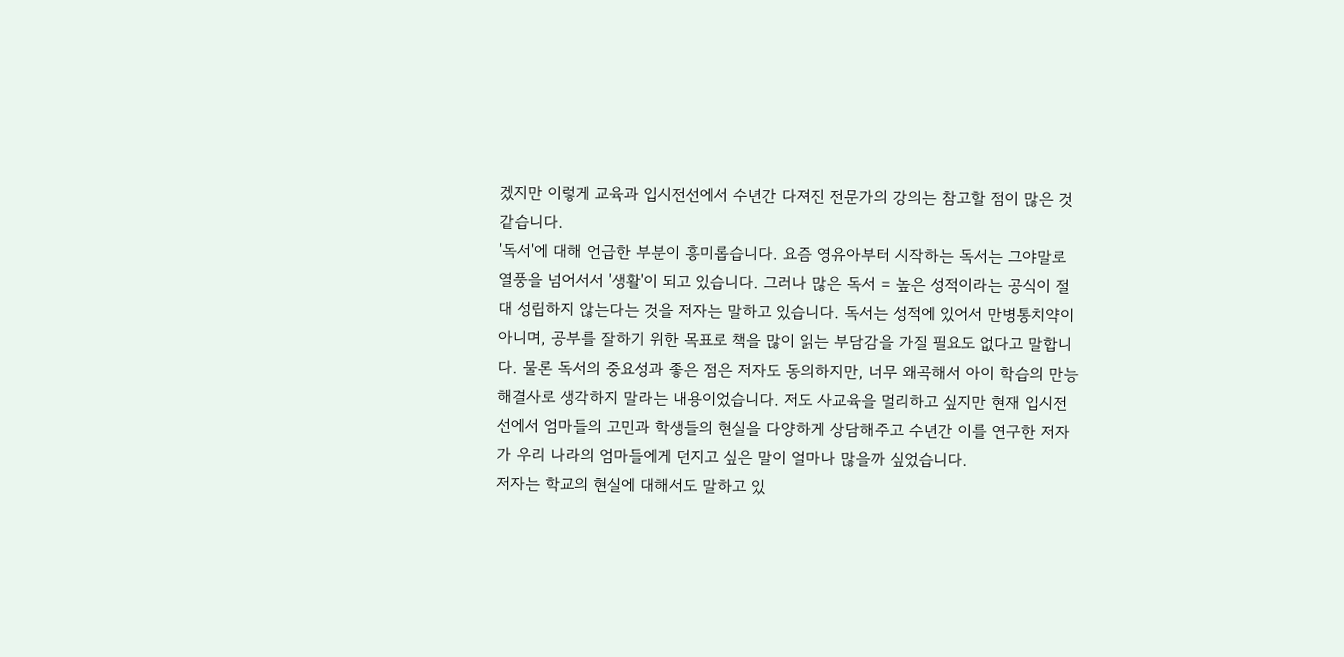겠지만 이렇게 교육과 입시전선에서 수년간 다져진 전문가의 강의는 참고할 점이 많은 것 같습니다.
'독서'에 대해 언급한 부분이 흥미롭습니다. 요즘 영유아부터 시작하는 독서는 그야말로 열풍을 넘어서서 '생활'이 되고 있습니다. 그러나 많은 독서 = 높은 성적이라는 공식이 절대 성립하지 않는다는 것을 저자는 말하고 있습니다. 독서는 성적에 있어서 만병통치약이 아니며, 공부를 잘하기 위한 목표로 책을 많이 읽는 부담감을 가질 필요도 없다고 말합니다. 물론 독서의 중요성과 좋은 점은 저자도 동의하지만, 너무 왜곡해서 아이 학습의 만능해결사로 생각하지 말라는 내용이었습니다. 저도 사교육을 멀리하고 싶지만 현재 입시전선에서 엄마들의 고민과 학생들의 현실을 다양하게 상담해주고 수년간 이를 연구한 저자가 우리 나라의 엄마들에게 던지고 싶은 말이 얼마나 많을까 싶었습니다.
저자는 학교의 현실에 대해서도 말하고 있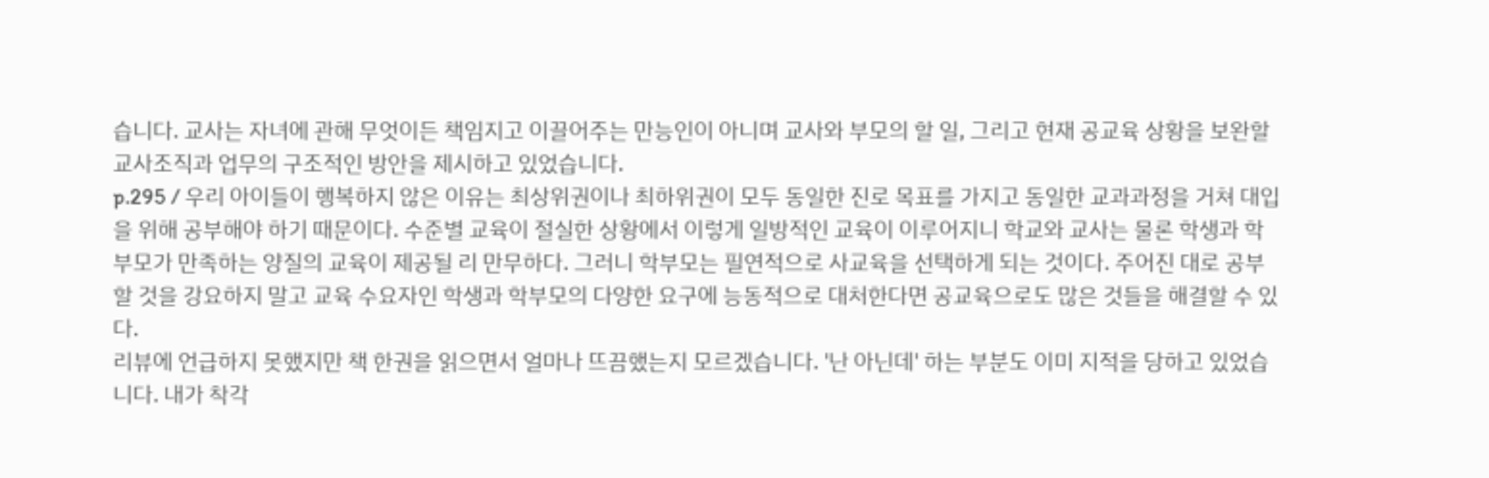습니다. 교사는 자녀에 관해 무엇이든 책임지고 이끌어주는 만능인이 아니며 교사와 부모의 할 일, 그리고 현재 공교육 상황을 보완할 교사조직과 업무의 구조적인 방안을 제시하고 있었습니다.
p.295 / 우리 아이들이 행복하지 않은 이유는 최상위권이나 최하위권이 모두 동일한 진로 목표를 가지고 동일한 교과과정을 거쳐 대입을 위해 공부해야 하기 때문이다. 수준별 교육이 절실한 상황에서 이렇게 일방적인 교육이 이루어지니 학교와 교사는 물론 학생과 학부모가 만족하는 양질의 교육이 제공될 리 만무하다. 그러니 학부모는 필연적으로 사교육을 선택하게 되는 것이다. 주어진 대로 공부할 것을 강요하지 말고 교육 수요자인 학생과 학부모의 다양한 요구에 능동적으로 대처한다면 공교육으로도 많은 것들을 해결할 수 있다.
리뷰에 언급하지 못했지만 책 한권을 읽으면서 얼마나 뜨끔했는지 모르겠습니다. '난 아닌데' 하는 부분도 이미 지적을 당하고 있었습니다. 내가 착각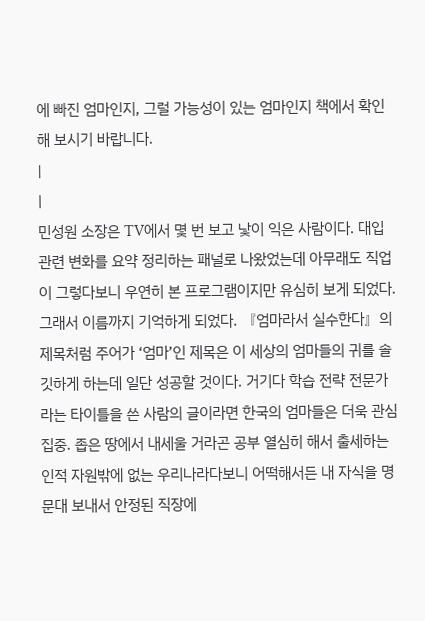에 빠진 엄마인지, 그럴 가능성이 있는 엄마인지 책에서 확인해 보시기 바랍니다.
|
|
민성원 소장은 TV에서 몇 번 보고 낯이 익은 사람이다. 대입 관련 변화를 요약 정리하는 패널로 나왔었는데 아무래도 직업이 그렇다보니 우연히 본 프로그램이지만 유심히 보게 되었다. 그래서 이름까지 기억하게 되었다. 『엄마라서 실수한다』의 제목처럼 주어가 ‘엄마’인 제목은 이 세상의 엄마들의 귀를 솔깃하게 하는데 일단 성공할 것이다. 거기다 학습 전략 전문가라는 타이틀을 쓴 사람의 글이라면 한국의 엄마들은 더욱 관심 집중. 좁은 땅에서 내세울 거라곤 공부 열심히 해서 출세하는 인적 자원밖에 없는 우리나라다보니 어떡해서든 내 자식을 명문대 보내서 안정된 직장에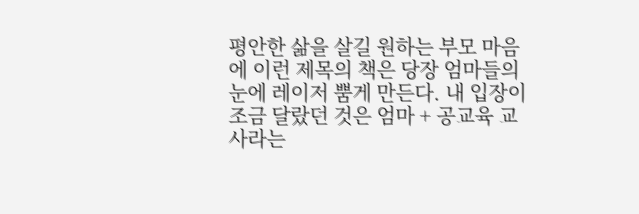평안한 삶을 살길 원하는 부모 마음에 이런 제목의 책은 당장 엄마들의 눈에 레이저 뿜게 만든다. 내 입장이 조금 달랐던 것은 엄마 + 공교육 교사라는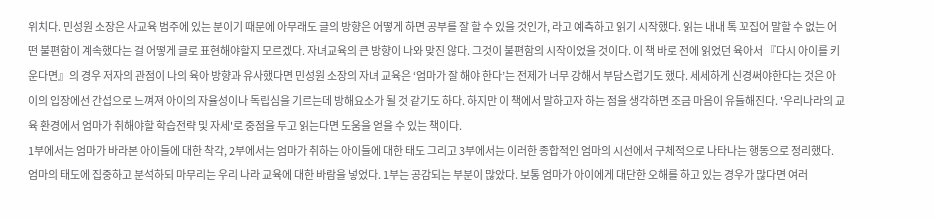위치다. 민성원 소장은 사교육 범주에 있는 분이기 때문에 아무래도 글의 방향은 어떻게 하면 공부를 잘 할 수 있을 것인가, 라고 예측하고 읽기 시작했다. 읽는 내내 톡 꼬집어 말할 수 없는 어떤 불편함이 계속했다는 걸 어떻게 글로 표현해야할지 모르겠다. 자녀교육의 큰 방향이 나와 맞진 않다. 그것이 불편함의 시작이었을 것이다. 이 책 바로 전에 읽었던 육아서 『다시 아이를 키운다면』의 경우 저자의 관점이 나의 육아 방향과 유사했다면 민성원 소장의 자녀 교육은 ‘엄마가 잘 해야 한다’는 전제가 너무 강해서 부담스럽기도 했다. 세세하게 신경써야한다는 것은 아이의 입장에선 간섭으로 느껴져 아이의 자율성이나 독립심을 기르는데 방해요소가 될 것 같기도 하다. 하지만 이 책에서 말하고자 하는 점을 생각하면 조금 마음이 유들해진다. '우리나라의 교육 환경에서 엄마가 취해야할 학습전략 및 자세'로 중점을 두고 읽는다면 도움을 얻을 수 있는 책이다.
1부에서는 엄마가 바라본 아이들에 대한 착각, 2부에서는 엄마가 취하는 아이들에 대한 태도 그리고 3부에서는 이러한 종합적인 엄마의 시선에서 구체적으로 나타나는 행동으로 정리했다. 엄마의 태도에 집중하고 분석하되 마무리는 우리 나라 교육에 대한 바람을 넣었다. 1부는 공감되는 부분이 많았다. 보통 엄마가 아이에게 대단한 오해를 하고 있는 경우가 많다면 여러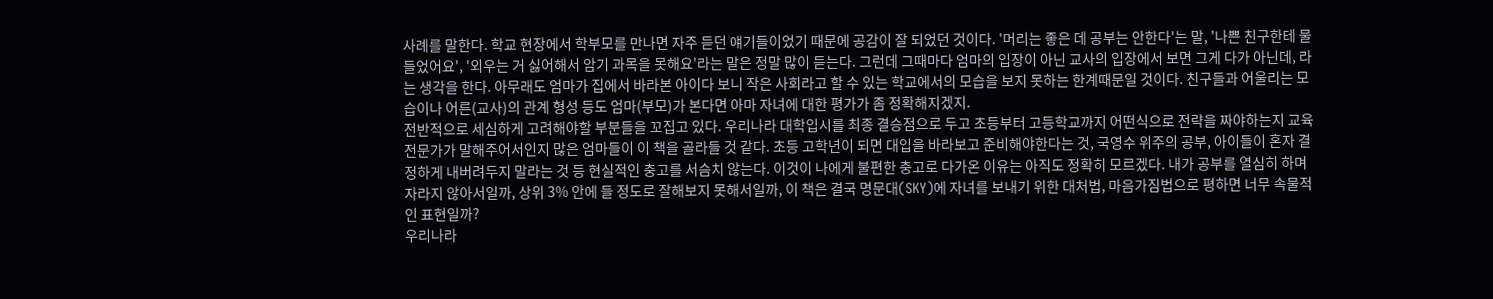사례를 말한다. 학교 현장에서 학부모를 만나면 자주 듣던 얘기들이었기 때문에 공감이 잘 되었던 것이다. '머리는 좋은 데 공부는 안한다'는 말, '나쁜 친구한테 물들었어요', '외우는 거 싫어해서 암기 과목을 못해요'라는 말은 정말 많이 듣는다. 그런데 그때마다 엄마의 입장이 아닌 교사의 입장에서 보면 그게 다가 아닌데, 라는 생각을 한다. 아무래도 엄마가 집에서 바라본 아이다 보니 작은 사회라고 할 수 있는 학교에서의 모습을 보지 못하는 한계때문일 것이다. 친구들과 어울리는 모습이나 어른(교사)의 관계 형성 등도 엄마(부모)가 본다면 아마 자녀에 대한 평가가 좀 정확해지겠지.
전반적으로 세심하게 고려해야할 부분들을 꼬집고 있다. 우리나라 대학입시를 최종 결승점으로 두고 초등부터 고등학교까지 어떤식으로 전략을 짜야하는지 교육전문가가 말해주어서인지 많은 엄마들이 이 책을 골라들 것 같다. 초등 고학년이 되면 대입을 바라보고 준비해야한다는 것, 국영수 위주의 공부, 아이들이 혼자 결정하게 내버려두지 말라는 것 등 현실적인 충고를 서슴치 않는다. 이것이 나에게 불편한 충고로 다가온 이유는 아직도 정확히 모르겠다. 내가 공부를 열심히 하며 자라지 않아서일까, 상위 3% 안에 들 정도로 잘해보지 못해서일까, 이 책은 결국 명문대(SKY)에 자녀를 보내기 위한 대처법, 마음가짐법으로 평하면 너무 속물적인 표현일까?
우리나라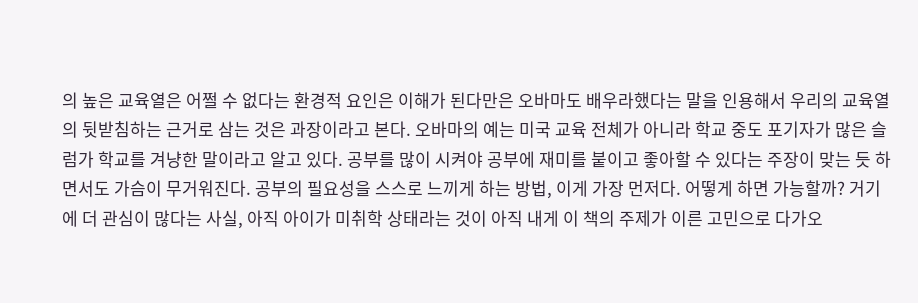의 높은 교육열은 어쩔 수 없다는 환경적 요인은 이해가 된다만은 오바마도 배우라했다는 말을 인용해서 우리의 교육열의 뒷받침하는 근거로 삼는 것은 과장이라고 본다. 오바마의 예는 미국 교육 전체가 아니라 학교 중도 포기자가 많은 슬럼가 학교를 겨냥한 말이라고 알고 있다. 공부를 많이 시켜야 공부에 재미를 붙이고 좋아할 수 있다는 주장이 맞는 듯 하면서도 가슴이 무거워진다. 공부의 필요성을 스스로 느끼게 하는 방법, 이게 가장 먼저다. 어떻게 하면 가능할까? 거기에 더 관심이 많다는 사실, 아직 아이가 미취학 상태라는 것이 아직 내게 이 책의 주제가 이른 고민으로 다가오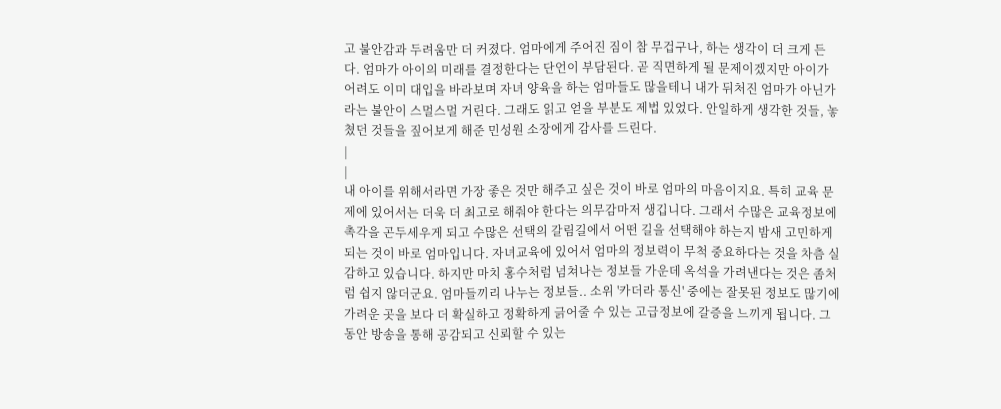고 불안감과 두려움만 더 커졌다. 엄마에게 주어진 짐이 참 무겁구나, 하는 생각이 더 크게 든다. 엄마가 아이의 미래를 결정한다는 단언이 부담된다. 곧 직면하게 될 문제이겠지만 아이가 어려도 이미 대입을 바라보며 자녀 양육을 하는 엄마들도 많을테니 내가 뒤처진 엄마가 아닌가라는 불안이 스멀스멀 거린다. 그래도 읽고 얻을 부분도 제법 있었다. 안일하게 생각한 것들, 놓쳤던 것들을 짚어보게 해준 민성원 소장에게 감사를 드린다.
|
|
내 아이를 위해서라면 가장 좋은 것만 해주고 싶은 것이 바로 엄마의 마음이지요. 특히 교육 문제에 있어서는 더욱 더 최고로 해줘야 한다는 의무감마저 생깁니다. 그래서 수많은 교육정보에 촉각을 곤두세우게 되고 수많은 선택의 갈림길에서 어떤 길을 선택해야 하는지 밤새 고민하게 되는 것이 바로 엄마입니다. 자녀교육에 있어서 엄마의 정보력이 무척 중요하다는 것을 차츰 실감하고 있습니다. 하지만 마치 홍수처럼 넘쳐나는 정보들 가운데 옥석을 가려낸다는 것은 좀처럼 쉽지 않더군요. 엄마들끼리 나누는 정보들.. 소위 '카더라 통신' 중에는 잘못된 정보도 많기에 가려운 곳을 보다 더 확실하고 정확하게 긁어줄 수 있는 고급정보에 갈증을 느끼게 됩니다. 그동안 방송을 통해 공감되고 신뢰할 수 있는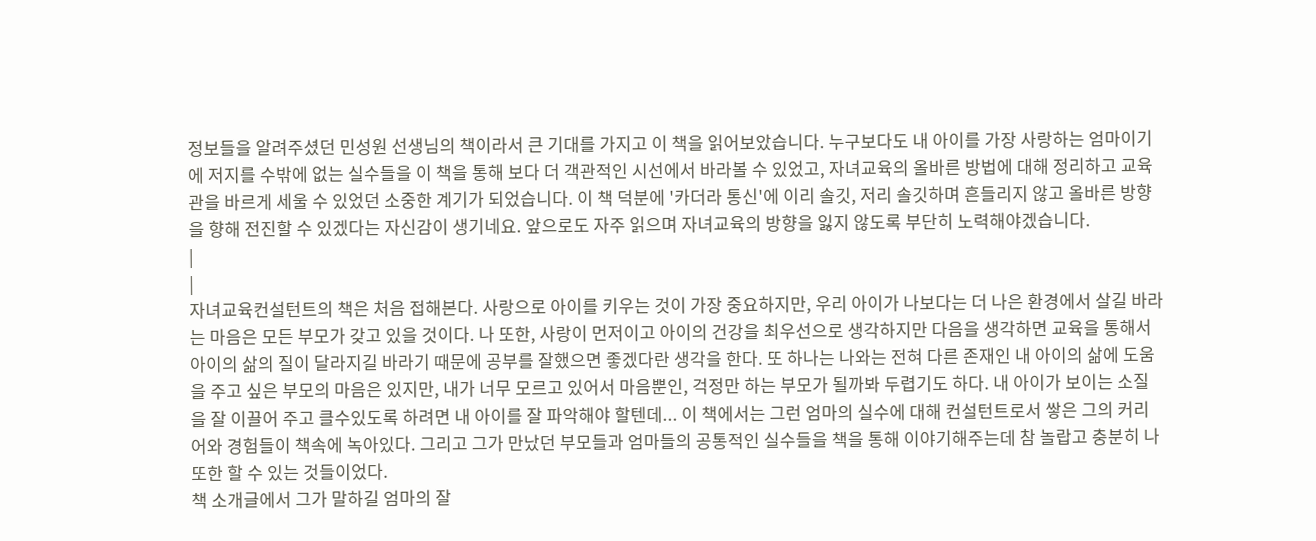정보들을 알려주셨던 민성원 선생님의 책이라서 큰 기대를 가지고 이 책을 읽어보았습니다. 누구보다도 내 아이를 가장 사랑하는 엄마이기에 저지를 수밖에 없는 실수들을 이 책을 통해 보다 더 객관적인 시선에서 바라볼 수 있었고, 자녀교육의 올바른 방법에 대해 정리하고 교육관을 바르게 세울 수 있었던 소중한 계기가 되었습니다. 이 책 덕분에 '카더라 통신'에 이리 솔깃, 저리 솔깃하며 흔들리지 않고 올바른 방향을 향해 전진할 수 있겠다는 자신감이 생기네요. 앞으로도 자주 읽으며 자녀교육의 방향을 잃지 않도록 부단히 노력해야겠습니다.
|
|
자녀교육컨설턴트의 책은 처음 접해본다. 사랑으로 아이를 키우는 것이 가장 중요하지만, 우리 아이가 나보다는 더 나은 환경에서 살길 바라는 마음은 모든 부모가 갖고 있을 것이다. 나 또한, 사랑이 먼저이고 아이의 건강을 최우선으로 생각하지만 다음을 생각하면 교육을 통해서 아이의 삶의 질이 달라지길 바라기 때문에 공부를 잘했으면 좋겠다란 생각을 한다. 또 하나는 나와는 전혀 다른 존재인 내 아이의 삶에 도움을 주고 싶은 부모의 마음은 있지만, 내가 너무 모르고 있어서 마음뿐인, 걱정만 하는 부모가 될까봐 두렵기도 하다. 내 아이가 보이는 소질을 잘 이끌어 주고 클수있도록 하려면 내 아이를 잘 파악해야 할텐데... 이 책에서는 그런 엄마의 실수에 대해 컨설턴트로서 쌓은 그의 커리어와 경험들이 책속에 녹아있다. 그리고 그가 만났던 부모들과 엄마들의 공통적인 실수들을 책을 통해 이야기해주는데 참 놀랍고 충분히 나또한 할 수 있는 것들이었다.
책 소개글에서 그가 말하길 엄마의 잘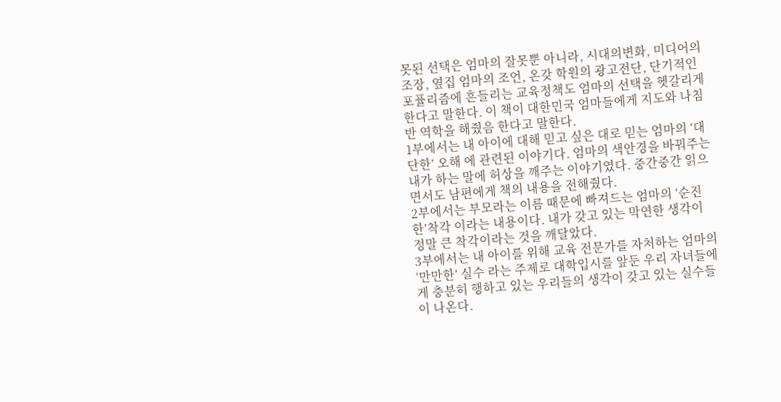못된 선택은 엄마의 잘못뿐 아니라, 시대의변화, 미디어의조장, 옆집 엄마의 조언, 온갖 학원의 광고전단, 단기적인 포퓰리즘에 흔들리는 교육정책도 엄마의 선택을 헷갈리게 한다고 말한다. 이 책이 대한민국 엄마들에게 지도와 나침반 역학을 해줬음 한다고 말한다.
1부에서는 내 아이에 대해 믿고 싶은 대로 믿는 엄마의 ‘대단한’ 오해 에 관련된 이야기다. 엄마의 색안경을 바꿔주는 내가 하는 말에 허상을 깨주는 이야기였다. 중간중간 읽으면서도 남편에게 책의 내용을 전해줬다.
2부에서는 부모라는 이름 때문에 빠져드는 엄마의 ‘순진한’착각 이라는 내용이다. 내가 갖고 있는 막연한 생각이 정말 큰 착각이라는 것을 깨달았다.
3부에서는 내 아이를 위해 교육 전문가를 자처하는 엄마의 ‘만만한’ 실수 라는 주제로 대학입시를 앞둔 우리 자녀들에게 충분히 행하고 있는 우리들의 생각이 갖고 있는 실수들이 나온다.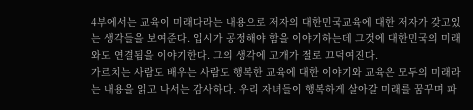4부에서는 교육이 미래다라는 내용으로 저자의 대한민국교육에 대한 저자가 갖고있는 생각들을 보여준다. 입시가 공정해야 함을 이야기하는데 그것에 대한민국의 미래와도 연결됨을 이야기한다. 그의 생각에 고개가 절로 끄덕여진다.
가르치는 사람도 배우는 사람도 행복한 교육에 대한 이야기와 교육은 모두의 미래라는 내용을 읽고 나서는 감사하다. 우리 자녀들이 행복하게 살아갈 미래를 꿈꾸며 파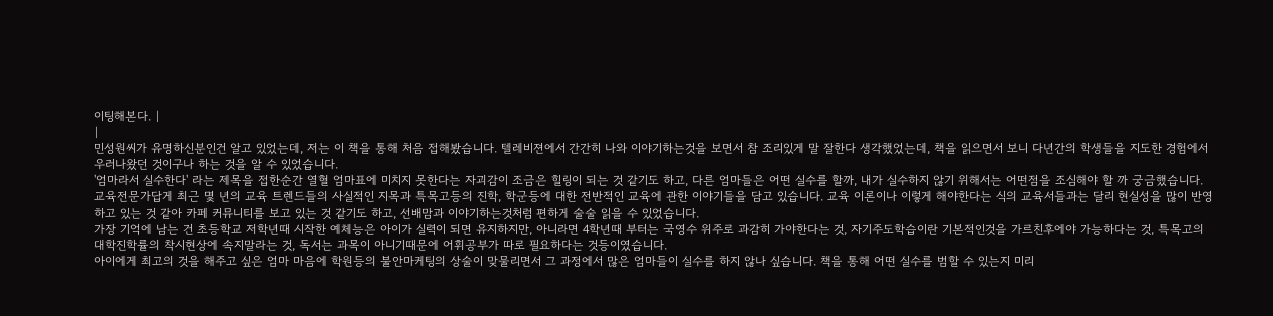이팅해본다. |
|
민성원씨가 유명하신분인건 알고 있었는데, 저는 이 책을 통해 처음 접해봤습니다. 텔레비젼에서 간간히 나와 이야기하는것을 보면서 참 조리있게 말 잘한다 생각했었는데, 책을 읽으면서 보니 다년간의 학생들을 지도한 경험에서 우러나왔던 것이구나 하는 것을 알 수 있었습니다.
'엄마라서 실수한다' 라는 제목을 접한순간 열혈 엄마표에 미치지 못한다는 자괴감이 조금은 힐링이 되는 것 같기도 하고, 다른 엄마들은 어떤 실수를 할까, 내가 실수하지 않기 위해서는 어떤점을 조심해야 할 까 궁금했습니다. 교육전문가답게 최근 몇 년의 교육 트렌드들의 사실적인 지목과 특목고등의 진학, 학군등에 대한 전반적인 교육에 관한 이야기들을 담고 있습니다. 교육 이론이나 이렇게 해야한다는 식의 교육서들과는 달리 현실성을 많이 반영하고 있는 것 같아 카페 커뮤니티를 보고 있는 것 같기도 하고, 선배맘과 이야기하는것처럼 편하게 술술 읽을 수 있었습니다.
가장 기억에 남는 건 초등학교 저학년때 시작한 예체능은 아이가 실력이 되면 유지하지만, 아니라면 4학년때 부터는 국영수 위주로 과감히 가야한다는 것, 자기주도학습이란 기본적인것을 가르친후에야 가능하다는 것, 특목고의 대학진학률의 착시현상에 속지말라는 것, 독서는 과목이 아니기때문에 어휘공부가 따로 필요하다는 것등이였습니다.
아이에게 최고의 것을 해주고 싶은 엄마 마음에 학원등의 불안마케팅의 상술이 맞물리면서 그 과정에서 많은 엄마들이 실수를 하지 않나 싶습니다. 책을 통해 어떤 실수를 범할 수 있는지 미리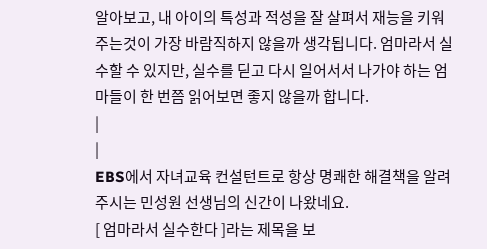알아보고, 내 아이의 특성과 적성을 잘 살펴서 재능을 키워주는것이 가장 바람직하지 않을까 생각됩니다. 엄마라서 실수할 수 있지만, 실수를 딛고 다시 일어서서 나가야 하는 엄마들이 한 번쯤 읽어보면 좋지 않을까 합니다.
|
|
EBS에서 자녀교육 컨설턴트로 항상 명쾌한 해결책을 알려주시는 민성원 선생님의 신간이 나왔네요.
[ 엄마라서 실수한다 ]라는 제목을 보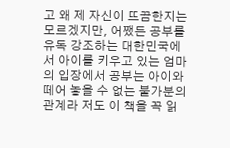고 왜 제 자신이 뜨끔한지는 모르겠지만, 어쨌든 공부를 유독 강조하는 대한민국에서 아이를 키우고 있는 엄마의 입장에서 공부는 아이와 떼어 놓을 수 없는 불가분의 관계라 저도 이 책을 꼭 읽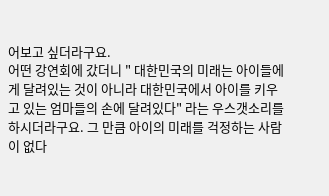어보고 싶더라구요.
어떤 강연회에 갔더니 " 대한민국의 미래는 아이들에게 달려있는 것이 아니라 대한민국에서 아이를 키우고 있는 엄마들의 손에 달려있다" 라는 우스갯소리를 하시더라구요. 그 만큼 아이의 미래를 걱정하는 사람이 없다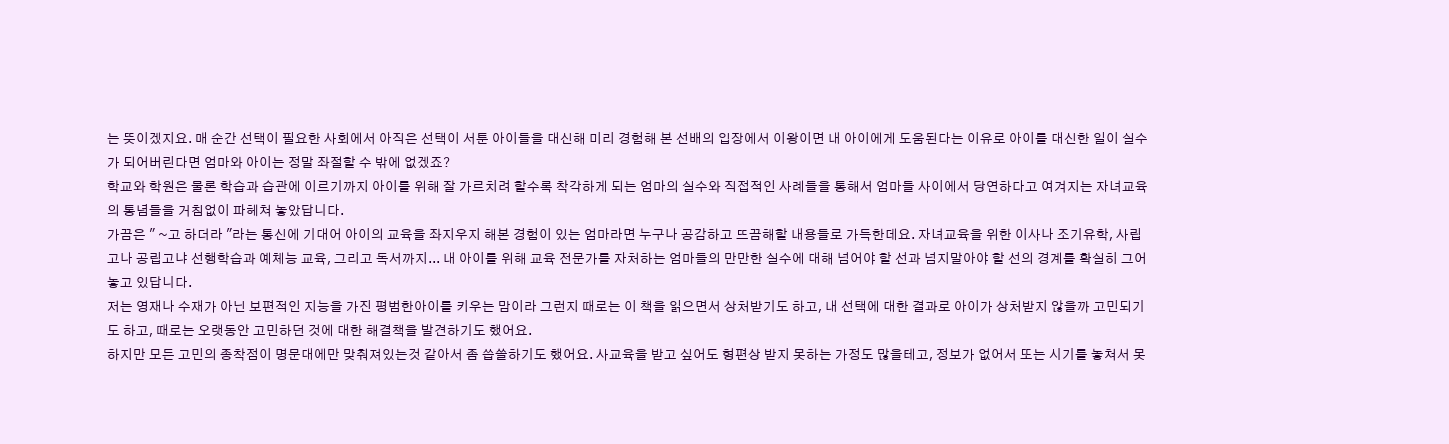는 뜻이겠지요. 매 순간 선택이 필요한 사회에서 아직은 선택이 서툰 아이들을 대신해 미리 경험해 본 선배의 입장에서 이왕이면 내 아이에게 도움된다는 이유로 아이를 대신한 일이 실수가 되어버린다면 엄마와 아이는 정말 좌절할 수 밖에 없겠죠?
학교와 학원은 물론 학습과 습관에 이르기까지 아이를 위해 잘 가르치려 할수록 착각하게 되는 엄마의 실수와 직접적인 사례들을 통해서 엄마들 사이에서 당연하다고 여겨지는 자녀교육의 통념들을 거침없이 파헤쳐 놓았답니다.
가끔은 " ~고 하더라 "라는 통신에 기대어 아이의 교육을 좌지우지 해본 경험이 있는 엄마라면 누구나 공감하고 뜨끔해할 내용들로 가득한데요. 자녀교육을 위한 이사나 조기유학, 사립고나 공립고냐 선행학습과 예체능 교육, 그리고 독서까지... 내 아이를 위해 교육 전문가를 자처하는 엄마들의 만만한 실수에 대해 넘어야 할 선과 넘지말아야 할 선의 경계를 확실히 그어놓고 있답니다.
저는 영재나 수재가 아닌 보편적인 지능을 가진 평범한아이를 키우는 맘이라 그런지 때로는 이 책을 읽으면서 상처받기도 하고, 내 선택에 대한 결과로 아이가 상처받지 않을까 고민되기도 하고, 때로는 오랫동안 고민하던 것에 대한 해결책을 발견하기도 했어요.
하지만 모든 고민의 종착점이 명문대에만 맞춰져있는것 같아서 좀 씁쓸하기도 했어요. 사교육을 받고 싶어도 형편상 받지 못하는 가정도 많을테고, 정보가 없어서 또는 시기를 놓쳐서 못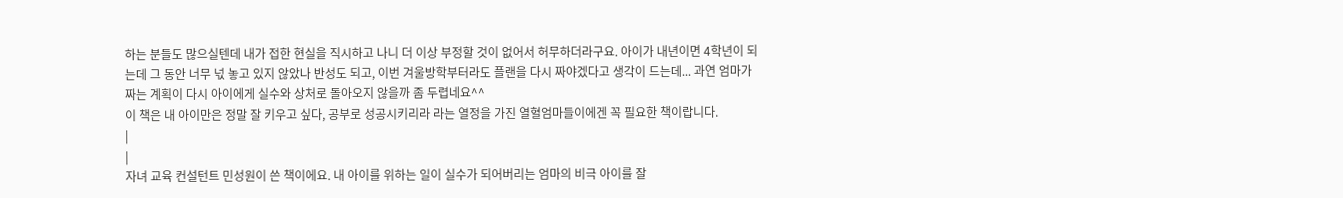하는 분들도 많으실텐데 내가 접한 현실을 직시하고 나니 더 이상 부정할 것이 없어서 허무하더라구요. 아이가 내년이면 4학년이 되는데 그 동안 너무 넋 놓고 있지 않았나 반성도 되고, 이번 겨울방학부터라도 플랜을 다시 짜야겠다고 생각이 드는데... 과연 엄마가 짜는 계획이 다시 아이에게 실수와 상처로 돌아오지 않을까 좀 두렵네요^^
이 책은 내 아이만은 정말 잘 키우고 싶다, 공부로 성공시키리라 라는 열정을 가진 열혈엄마들이에겐 꼭 필요한 책이랍니다.
|
|
자녀 교육 컨설턴트 민성원이 쓴 책이에요. 내 아이를 위하는 일이 실수가 되어버리는 엄마의 비극 아이를 잘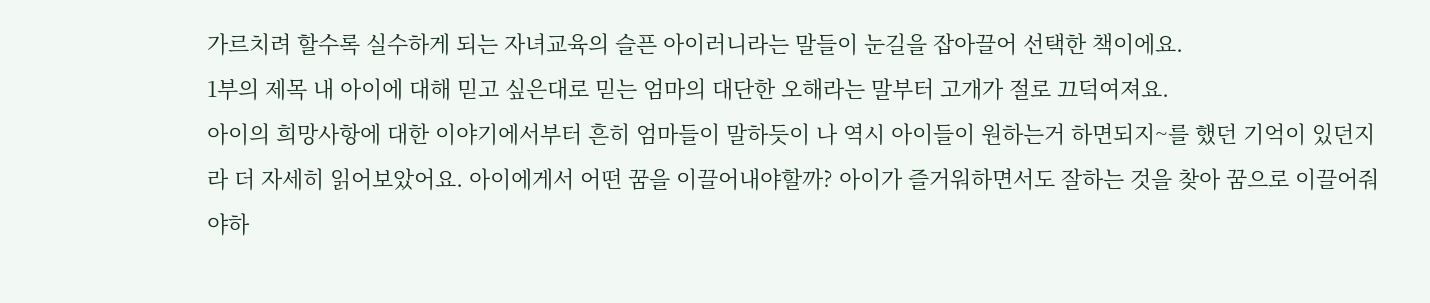가르치려 할수록 실수하게 되는 자녀교육의 슬픈 아이러니라는 말들이 눈길을 잡아끌어 선택한 책이에요.
1부의 제목 내 아이에 대해 믿고 싶은대로 믿는 엄마의 대단한 오해라는 말부터 고개가 절로 끄덕여져요.
아이의 희망사항에 대한 이야기에서부터 흔히 엄마들이 말하듯이 나 역시 아이들이 원하는거 하면되지~를 했던 기억이 있던지라 더 자세히 읽어보았어요. 아이에게서 어떤 꿈을 이끌어내야할까? 아이가 즐거워하면서도 잘하는 것을 찾아 꿈으로 이끌어줘야하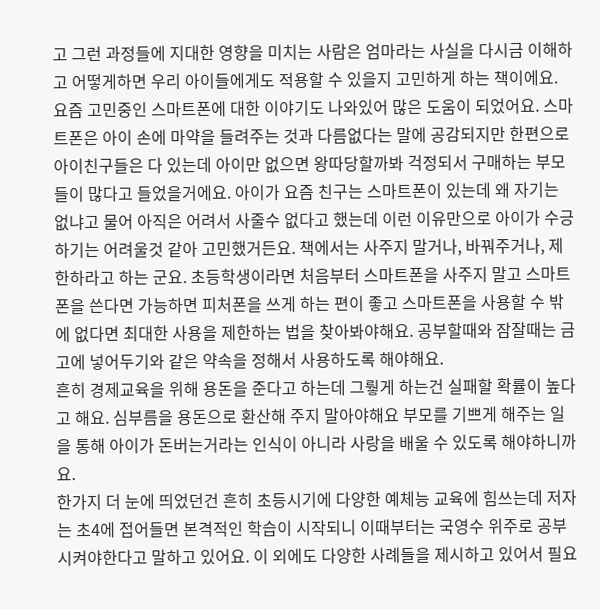고 그런 과정들에 지대한 영향을 미치는 사람은 엄마라는 사실을 다시금 이해하고 어떻게하면 우리 아이들에게도 적용할 수 있을지 고민하게 하는 책이에요.
요즘 고민중인 스마트폰에 대한 이야기도 나와있어 많은 도움이 되었어요. 스마트폰은 아이 손에 마약을 들려주는 것과 다름없다는 말에 공감되지만 한편으로 아이친구들은 다 있는데 아이만 없으면 왕따당할까봐 걱정되서 구매하는 부모들이 많다고 들었을거에요. 아이가 요즘 친구는 스마트폰이 있는데 왜 자기는 없냐고 물어 아직은 어려서 사줄수 없다고 했는데 이런 이유만으로 아이가 수긍하기는 어려울것 같아 고민했거든요. 책에서는 사주지 말거나, 바꿔주거나, 제한하라고 하는 군요. 초등학생이라면 처음부터 스마트폰을 사주지 말고 스마트폰을 쓴다면 가능하면 피처폰을 쓰게 하는 편이 좋고 스마트폰을 사용할 수 밖에 없다면 최대한 사용을 제한하는 법을 찾아봐야해요. 공부할때와 잠잘때는 금고에 넣어두기와 같은 약속을 정해서 사용하도록 해야해요.
흔히 경제교육을 위해 용돈을 준다고 하는데 그뤟게 하는건 실패할 확률이 높다고 해요. 심부름을 용돈으로 환산해 주지 말아야해요 부모를 기쁘게 해주는 일을 통해 아이가 돈버는거라는 인식이 아니라 사랑을 배울 수 있도록 해야하니까요.
한가지 더 눈에 띄었던건 흔히 초등시기에 다양한 예체능 교육에 힘쓰는데 저자는 초4에 접어들면 본격적인 학습이 시작되니 이때부터는 국영수 위주로 공부시켜야한다고 말하고 있어요. 이 외에도 다양한 사례들을 제시하고 있어서 필요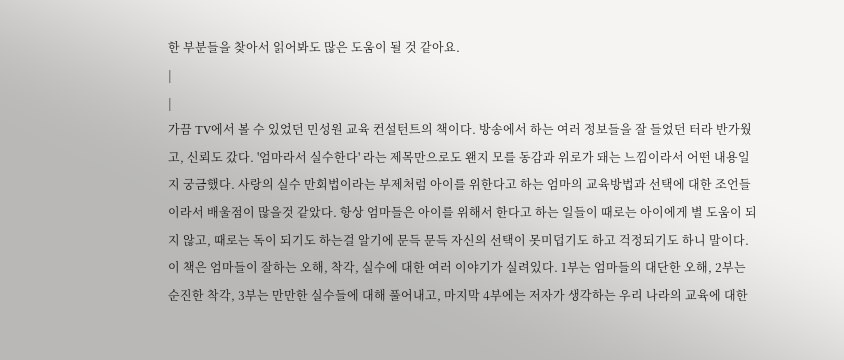한 부분들을 찾아서 읽어봐도 많은 도움이 될 것 같아요.
|
|
가끔 TV에서 볼 수 있었던 민성원 교육 컨설턴트의 책이다. 방송에서 하는 여러 정보들을 잘 들었던 터라 반가웠고, 신뢰도 갔다. '엄마라서 실수한다' 라는 제목만으로도 왠지 모를 동감과 위로가 돼는 느낌이라서 어떤 내용일지 궁금했다. 사랑의 실수 만회법이라는 부제처럼 아이를 위한다고 하는 엄마의 교육방법과 선택에 대한 조언들이라서 배울점이 많을것 같았다. 항상 엄마들은 아이를 위해서 한다고 하는 일들이 때로는 아이에게 별 도움이 되지 않고, 때로는 독이 되기도 하는걸 알기에 문득 문득 자신의 선택이 못미덥기도 하고 걱정되기도 하니 말이다.
이 책은 엄마들이 잘하는 오해, 착각, 실수에 대한 여러 이야기가 실려있다. 1부는 엄마들의 대단한 오해, 2부는 순진한 착각, 3부는 만만한 실수들에 대해 풀어내고, 마지막 4부에는 저자가 생각하는 우리 나라의 교육에 대한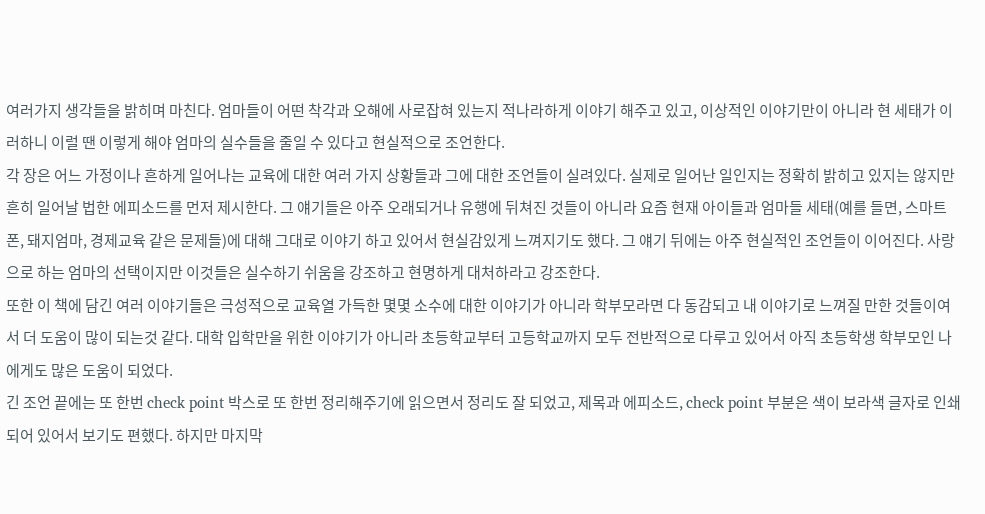여러가지 생각들을 밝히며 마친다. 엄마들이 어떤 착각과 오해에 사로잡혀 있는지 적나라하게 이야기 해주고 있고, 이상적인 이야기만이 아니라 현 세태가 이러하니 이럴 땐 이렇게 해야 엄마의 실수들을 줄일 수 있다고 현실적으로 조언한다.
각 장은 어느 가정이나 흔하게 일어나는 교육에 대한 여러 가지 상황들과 그에 대한 조언들이 실려있다. 실제로 일어난 일인지는 정확히 밝히고 있지는 않지만 흔히 일어날 법한 에피소드를 먼저 제시한다. 그 얘기들은 아주 오래되거나 유행에 뒤쳐진 것들이 아니라 요즘 현재 아이들과 엄마들 세태(예를 들면, 스마트폰, 돼지엄마, 경제교육 같은 문제들)에 대해 그대로 이야기 하고 있어서 현실감있게 느껴지기도 했다. 그 얘기 뒤에는 아주 현실적인 조언들이 이어진다. 사랑으로 하는 엄마의 선택이지만 이것들은 실수하기 쉬움을 강조하고 현명하게 대처하라고 강조한다.
또한 이 책에 담긴 여러 이야기들은 극성적으로 교육열 가득한 몇몇 소수에 대한 이야기가 아니라 학부모라면 다 동감되고 내 이야기로 느껴질 만한 것들이여서 더 도움이 많이 되는것 같다. 대학 입학만을 위한 이야기가 아니라 초등학교부터 고등학교까지 모두 전반적으로 다루고 있어서 아직 초등학생 학부모인 나에게도 많은 도움이 되었다.
긴 조언 끝에는 또 한번 check point 박스로 또 한번 정리해주기에 읽으면서 정리도 잘 되었고, 제목과 에피소드, check point 부분은 색이 보라색 글자로 인쇄되어 있어서 보기도 편했다. 하지만 마지막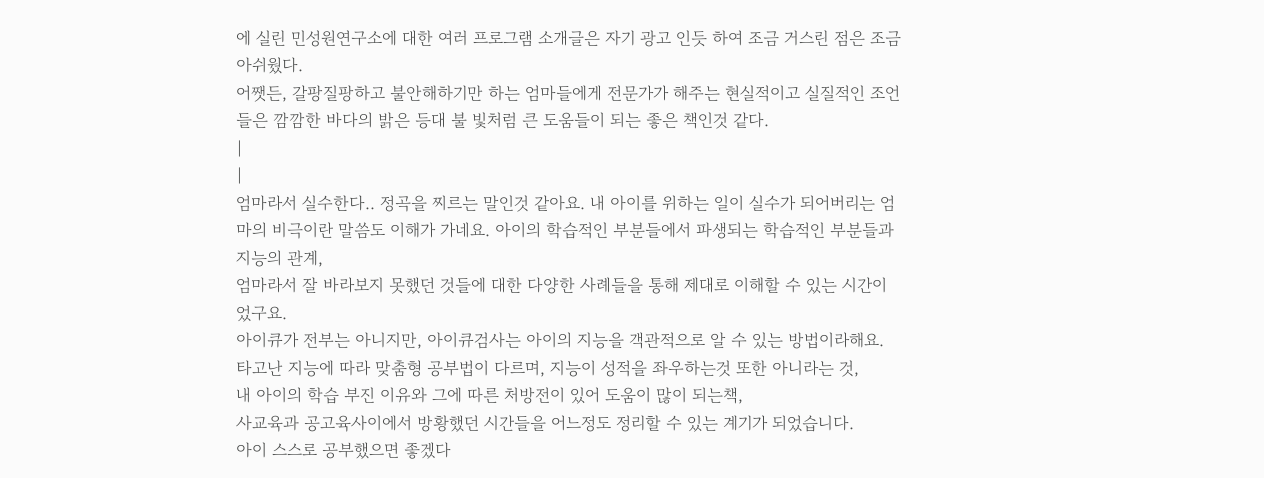에 실린 민성원연구소에 대한 여러 프로그램 소개글은 자기 광고 인듯 하여 조금 거스린 점은 조금 아쉬웠다.
어쨋든, 갈팡질팡하고 불안해하기만 하는 엄마들에게 전문가가 해주는 현실적이고 실질적인 조언들은 깜깜한 바다의 밝은 등대 불 빛처럼 큰 도움들이 되는 좋은 책인것 같다.
|
|
엄마라서 실수한다.. 정곡을 찌르는 말인것 같아요. 내 아이를 위하는 일이 실수가 되어버리는 엄마의 비극이란 말씀도 이해가 가네요. 아이의 학습적인 부분들에서 파생되는 학습적인 부분들과 지능의 관계,
엄마라서 잘 바라보지 못했던 것들에 대한 다양한 사례들을 통해 제대로 이해할 수 있는 시간이었구요.
아이큐가 전부는 아니지만, 아이큐검사는 아이의 지능을 객관적으로 알 수 있는 방법이라해요.
타고난 지능에 따라 맞춤형 공부법이 다르며, 지능이 성적을 좌우하는것 또한 아니라는 것,
내 아이의 학습 부진 이유와 그에 따른 처방전이 있어 도움이 많이 되는책,
사교육과 공고육사이에서 방황했던 시간들을 어느정도 정리할 수 있는 계기가 되었습니다.
아이 스스로 공부했으면 좋겠다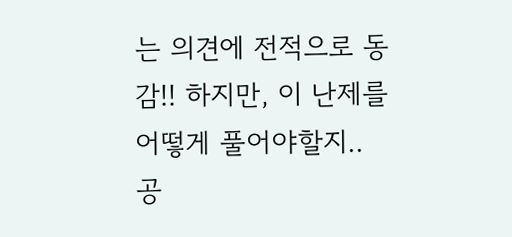는 의견에 전적으로 동감!! 하지만, 이 난제를 어떻게 풀어야할지..
공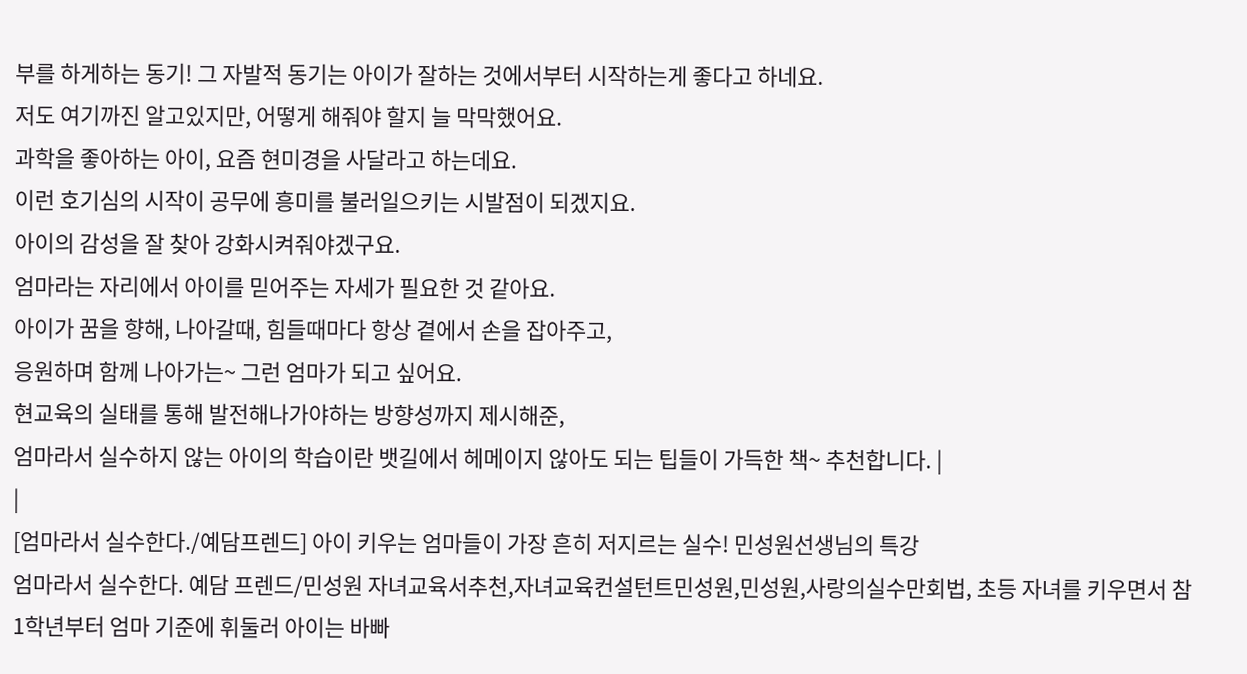부를 하게하는 동기! 그 자발적 동기는 아이가 잘하는 것에서부터 시작하는게 좋다고 하네요.
저도 여기까진 알고있지만, 어떻게 해줘야 할지 늘 막막했어요.
과학을 좋아하는 아이, 요즘 현미경을 사달라고 하는데요.
이런 호기심의 시작이 공무에 흥미를 불러일으키는 시발점이 되겠지요.
아이의 감성을 잘 찾아 강화시켜줘야겠구요.
엄마라는 자리에서 아이를 믿어주는 자세가 필요한 것 같아요.
아이가 꿈을 향해, 나아갈때, 힘들때마다 항상 곁에서 손을 잡아주고,
응원하며 함께 나아가는~ 그런 엄마가 되고 싶어요.
현교육의 실태를 통해 발전해나가야하는 방향성까지 제시해준,
엄마라서 실수하지 않는 아이의 학습이란 뱃길에서 헤메이지 않아도 되는 팁들이 가득한 책~ 추천합니다. |
|
[엄마라서 실수한다./예담프렌드] 아이 키우는 엄마들이 가장 흔히 저지르는 실수! 민성원선생님의 특강
엄마라서 실수한다. 예담 프렌드/민성원 자녀교육서추천,자녀교육컨설턴트민성원,민성원,사랑의실수만회법, 초등 자녀를 키우면서 참 1학년부터 엄마 기준에 휘둘러 아이는 바빠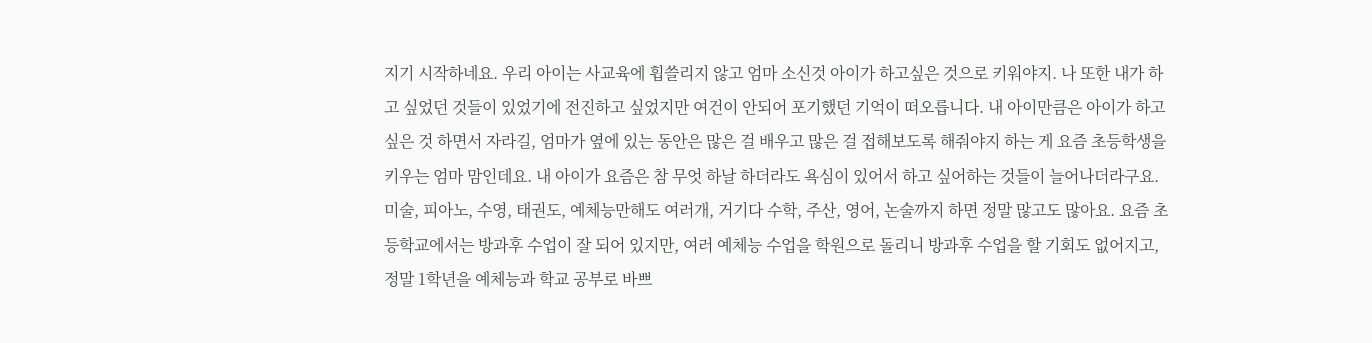지기 시작하네요. 우리 아이는 사교육에 휩쓸리지 않고 엄마 소신것 아이가 하고싶은 것으로 키워야지. 나 또한 내가 하고 싶었던 것들이 있었기에 전진하고 싶었지만 여건이 안되어 포기했던 기억이 떠오릅니다. 내 아이만큼은 아이가 하고 싶은 것 하면서 자라길, 엄마가 옆에 있는 동안은 많은 걸 배우고 많은 걸 접해보도록 해줘야지 하는 게 요즘 초등학생을 키우는 엄마 맘인데요. 내 아이가 요즘은 참 무엇 하날 하더라도 욕심이 있어서 하고 싶어하는 것들이 늘어나더라구요. 미술, 피아노, 수영, 태권도, 예체능만해도 여러개, 거기다 수학, 주산, 영어, 논술까지 하면 정말 많고도 많아요. 요즘 초등학교에서는 방과후 수업이 잘 되어 있지만, 여러 예체능 수업을 학원으로 돌리니 방과후 수업을 할 기회도 없어지고, 정말 1학년을 예체능과 학교 공부로 바쁘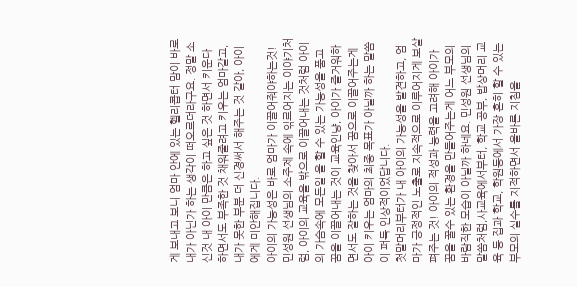게 보내고 보니 엄마 안에 있는 헬리콥터 맘이 바로 내가 아닌가 하는 생각이 떠오르더라구요. 정말 소신것 내 아이 만큼은 하고 싶은 것 하면서 키운다 하면서도 부족한 것 채워줄려고 키우는 엄마같고, 내가 못한 부분 더 신경써서 해주는 것 같아, 아이에게 미안해집니다.
아이의 가능성은 바로 엄마가 이끌어줘야하는것! 민성원 선생님의 소주제 속에 읶르어지는 이야기처럼, 아이의 교육을 밖으로 이끌어내는 것처럼 아이의 가슴속에 모든일 을 할 수 있는 가능성을 품고 꿈을 이끌어내는 것이 교육인냥, 아이가 즐거워하면서도 잘하는 것을 찾아서 꿈으로 이끌어주는게 아이 키우는 엄마의 최종 목표가 아닐까 하는 말씀이 퍼득 인상적이었답니다.
첫말머리부터가 내 아이의 가능성을 발견하고, 엄마가 긍정적인 노출로 지속적으로 이루어지게 보살펴주는 것! 아이의 적성과 능력을 고려해 아이가 꿈을 꿀수 있는 환경을 만들어주는게 어느 부모의 바람직한 모습이 아닐까 하네요. 민성원 선생님의 말씀처럼,사교육에서부터, 학교 공부, 밥상머리 교육 등 집과 학교, 학원등에서 가장 흔히 할 수 있는 부모의 실수를 지적하면서 올바른 지침을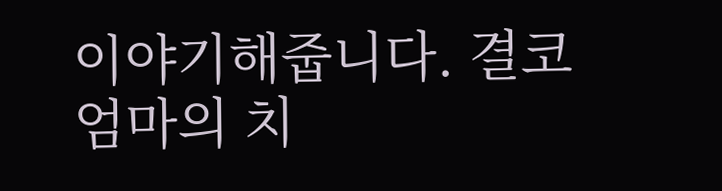이야기해줍니다. 결코 엄마의 치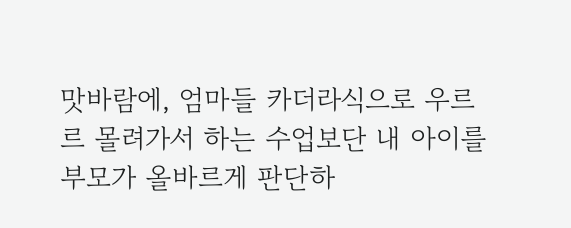맛바람에, 엄마들 카더라식으로 우르르 몰려가서 하는 수업보단 내 아이를 부모가 올바르게 판단하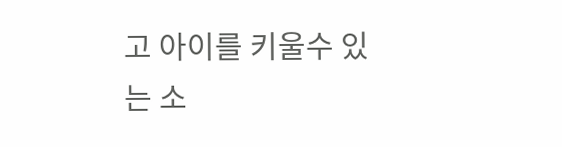고 아이를 키울수 있는 소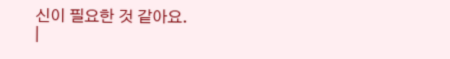신이 필요한 것 같아요.
|